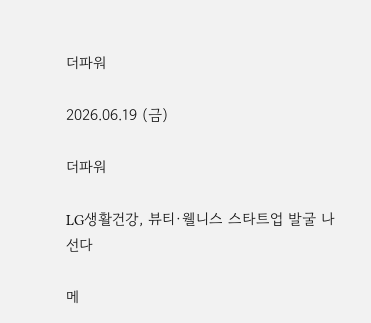더파워

2026.06.19 (금)

더파워

LG생활건강, 뷰티·웰니스 스타트업 발굴 나선다

메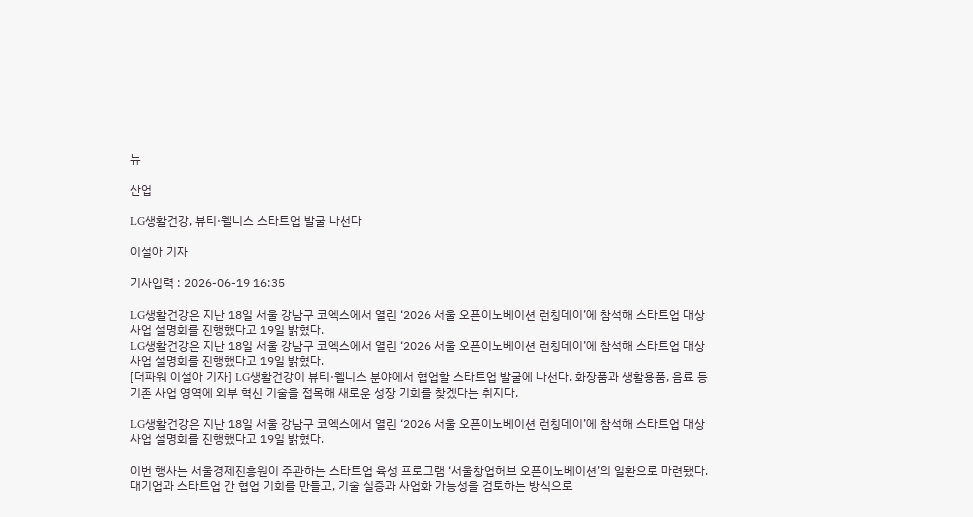뉴

산업

LG생활건강, 뷰티·웰니스 스타트업 발굴 나선다

이설아 기자

기사입력 : 2026-06-19 16:35

LG생활건강은 지난 18일 서울 강남구 코엑스에서 열린 ‘2026 서울 오픈이노베이션 런칭데이’에 참석해 스타트업 대상 사업 설명회를 진행했다고 19일 밝혔다.
LG생활건강은 지난 18일 서울 강남구 코엑스에서 열린 ‘2026 서울 오픈이노베이션 런칭데이’에 참석해 스타트업 대상 사업 설명회를 진행했다고 19일 밝혔다.
[더파워 이설아 기자] LG생활건강이 뷰티·웰니스 분야에서 협업할 스타트업 발굴에 나선다. 화장품과 생활용품, 음료 등 기존 사업 영역에 외부 혁신 기술을 접목해 새로운 성장 기회를 찾겠다는 취지다.

LG생활건강은 지난 18일 서울 강남구 코엑스에서 열린 ‘2026 서울 오픈이노베이션 런칭데이’에 참석해 스타트업 대상 사업 설명회를 진행했다고 19일 밝혔다.

이번 행사는 서울경제진흥원이 주관하는 스타트업 육성 프로그램 ‘서울창업허브 오픈이노베이션’의 일환으로 마련됐다. 대기업과 스타트업 간 협업 기회를 만들고, 기술 실증과 사업화 가능성을 검토하는 방식으로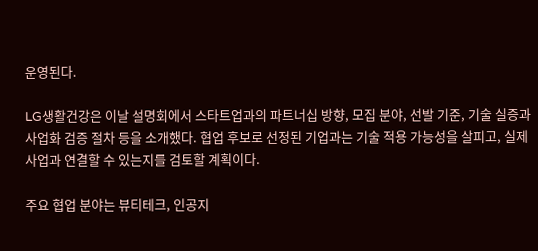운영된다.

LG생활건강은 이날 설명회에서 스타트업과의 파트너십 방향, 모집 분야, 선발 기준, 기술 실증과 사업화 검증 절차 등을 소개했다. 협업 후보로 선정된 기업과는 기술 적용 가능성을 살피고, 실제 사업과 연결할 수 있는지를 검토할 계획이다.

주요 협업 분야는 뷰티테크, 인공지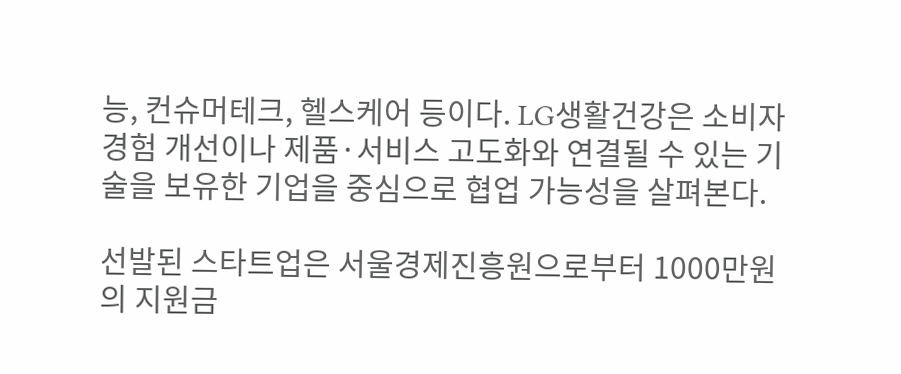능, 컨슈머테크, 헬스케어 등이다. LG생활건강은 소비자 경험 개선이나 제품·서비스 고도화와 연결될 수 있는 기술을 보유한 기업을 중심으로 협업 가능성을 살펴본다.

선발된 스타트업은 서울경제진흥원으로부터 1000만원의 지원금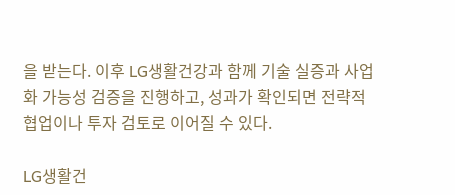을 받는다. 이후 LG생활건강과 함께 기술 실증과 사업화 가능성 검증을 진행하고, 성과가 확인되면 전략적 협업이나 투자 검토로 이어질 수 있다.

LG생활건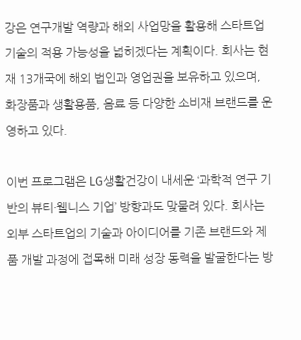강은 연구개발 역량과 해외 사업망을 활용해 스타트업 기술의 적용 가능성을 넓히겠다는 계획이다. 회사는 현재 13개국에 해외 법인과 영업권을 보유하고 있으며, 화장품과 생활용품, 음료 등 다양한 소비재 브랜드를 운영하고 있다.

이번 프로그램은 LG생활건강이 내세운 ‘과학적 연구 기반의 뷰티·웰니스 기업’ 방향과도 맞물려 있다. 회사는 외부 스타트업의 기술과 아이디어를 기존 브랜드와 제품 개발 과정에 접목해 미래 성장 동력을 발굴한다는 방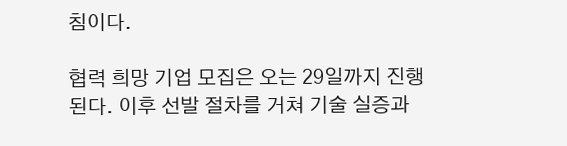침이다.

협력 희망 기업 모집은 오는 29일까지 진행된다. 이후 선발 절차를 거쳐 기술 실증과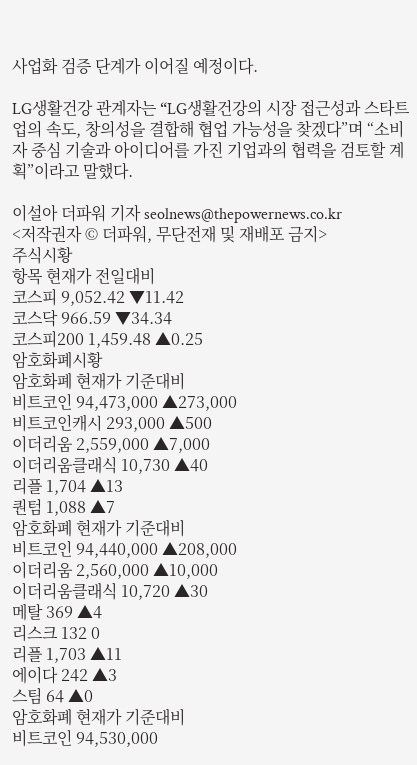사업화 검증 단계가 이어질 예정이다.

LG생활건강 관계자는 “LG생활건강의 시장 접근성과 스타트업의 속도, 창의성을 결합해 협업 가능성을 찾겠다”며 “소비자 중심 기술과 아이디어를 가진 기업과의 협력을 검토할 계획”이라고 말했다.

이설아 더파워 기자 seolnews@thepowernews.co.kr
<저작권자 © 더파워, 무단전재 및 재배포 금지>
주식시황
항목 현재가 전일대비
코스피 9,052.42 ▼11.42
코스닥 966.59 ▼34.34
코스피200 1,459.48 ▲0.25
암호화폐시황
암호화폐 현재가 기준대비
비트코인 94,473,000 ▲273,000
비트코인캐시 293,000 ▲500
이더리움 2,559,000 ▲7,000
이더리움클래식 10,730 ▲40
리플 1,704 ▲13
퀀텀 1,088 ▲7
암호화폐 현재가 기준대비
비트코인 94,440,000 ▲208,000
이더리움 2,560,000 ▲10,000
이더리움클래식 10,720 ▲30
메탈 369 ▲4
리스크 132 0
리플 1,703 ▲11
에이다 242 ▲3
스팀 64 ▲0
암호화폐 현재가 기준대비
비트코인 94,530,000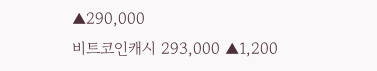▲290,000
비트코인캐시 293,000 ▲1,200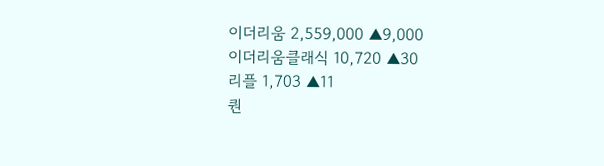이더리움 2,559,000 ▲9,000
이더리움클래식 10,720 ▲30
리플 1,703 ▲11
퀀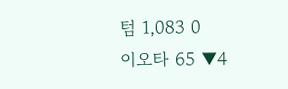텀 1,083 0
이오타 65 ▼4